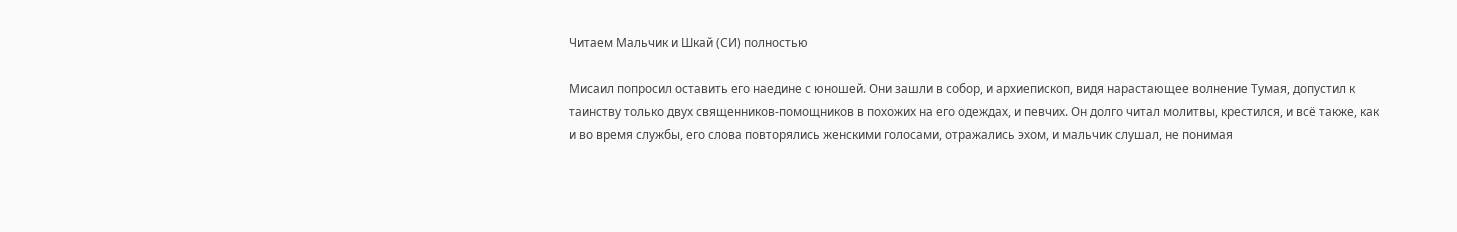Читаем Мальчик и Шкай (СИ) полностью

Мисаил попросил оставить его наедине с юношей. Они зашли в собор, и архиепископ, видя нарастающее волнение Тумая, допустил к таинству только двух священников-помощников в похожих на его одеждах, и певчих. Он долго читал молитвы, крестился, и всё также, как и во время службы, его слова повторялись женскими голосами, отражались эхом, и мальчик слушал, не понимая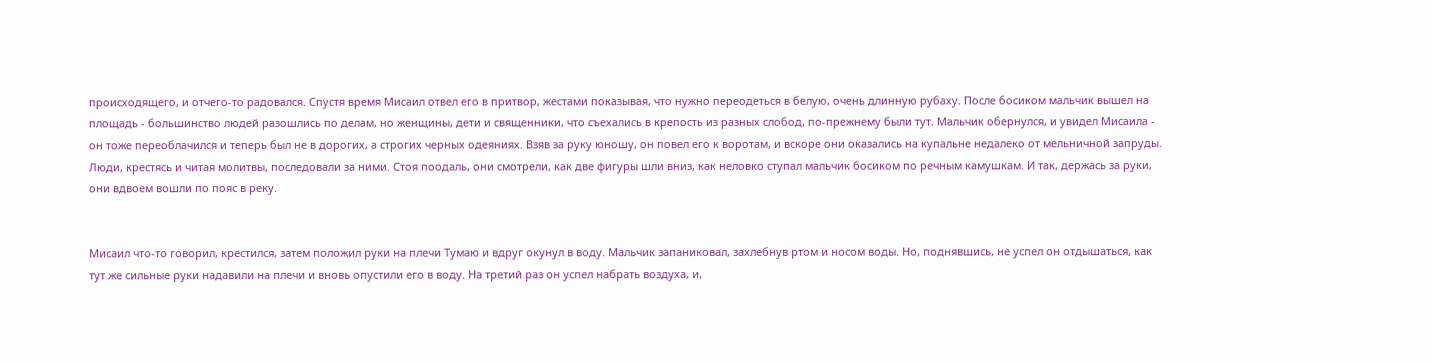происходящего, и отчего-то радовался. Спустя время Мисаил отвел его в притвор, жестами показывая, что нужно переодеться в белую, очень длинную рубаху. После босиком мальчик вышел на площадь - большинство людей разошлись по делам, но женщины, дети и священники, что съехались в крепость из разных слобод, по-прежнему были тут. Мальчик обернулся, и увидел Мисаила - он тоже переоблачился и теперь был не в дорогих, а строгих черных одеяниях. Взяв за руку юношу, он повел его к воротам, и вскоре они оказались на купальне недалеко от мельничной запруды. Люди, крестясь и читая молитвы, последовали за ними. Стоя поодаль, они смотрели, как две фигуры шли вниз, как неловко ступал мальчик босиком по речным камушкам. И так, держась за руки, они вдвоем вошли по пояс в реку.


Мисаил что-то говорил, крестился, затем положил руки на плечи Тумаю и вдруг окунул в воду. Мальчик запаниковал, захлебнув ртом и носом воды. Но, поднявшись, не успел он отдышаться, как тут же сильные руки надавили на плечи и вновь опустили его в воду. На третий раз он успел набрать воздуха, и,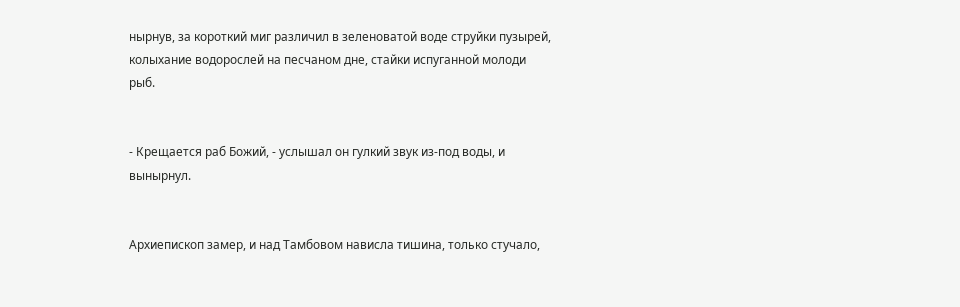нырнув, за короткий миг различил в зеленоватой воде струйки пузырей, колыхание водорослей на песчаном дне, стайки испуганной молоди рыб.


- Крещается раб Божий, - услышал он гулкий звук из-под воды, и вынырнул.


Архиепископ замер, и над Тамбовом нависла тишина, только стучало,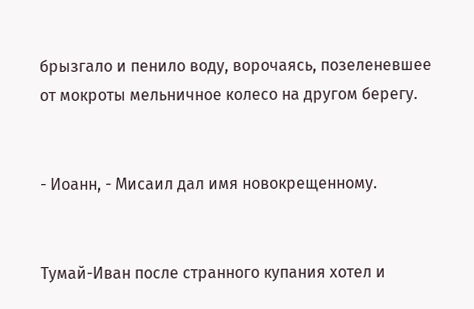брызгало и пенило воду, ворочаясь, позеленевшее от мокроты мельничное колесо на другом берегу.


- Иоанн, - Мисаил дал имя новокрещенному.


Тумай-Иван после странного купания хотел и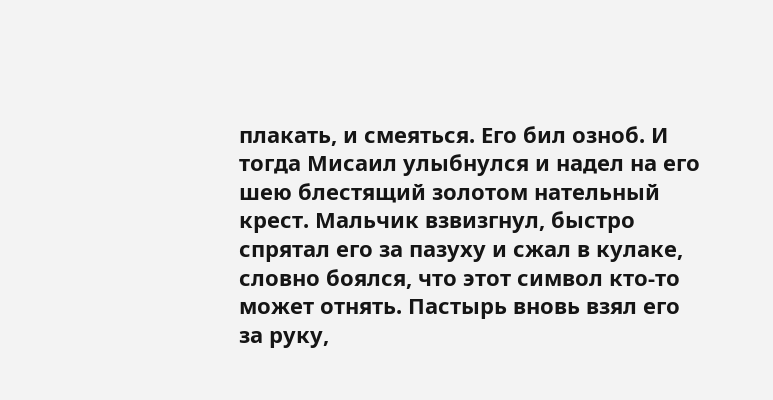плакать, и смеяться. Его бил озноб. И тогда Мисаил улыбнулся и надел на его шею блестящий золотом нательный крест. Мальчик взвизгнул, быстро спрятал его за пазуху и сжал в кулаке, словно боялся, что этот символ кто-то может отнять. Пастырь вновь взял его за руку,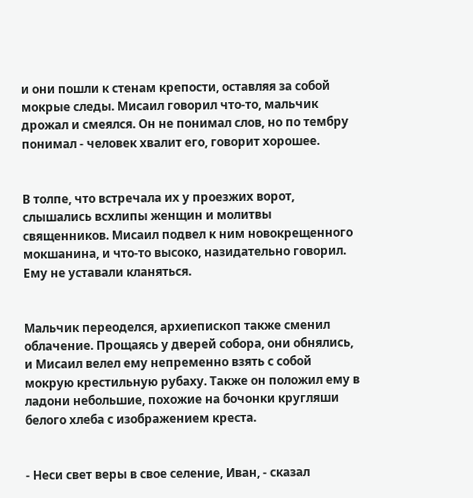и они пошли к стенам крепости, оставляя за собой мокрые следы. Мисаил говорил что-то, мальчик дрожал и смеялся. Он не понимал слов, но по тембру понимал - человек хвалит его, говорит хорошее.


В толпе, что встречала их у проезжих ворот, слышались всхлипы женщин и молитвы священников. Мисаил подвел к ним новокрещенного мокшанина, и что-то высоко, назидательно говорил. Ему не уставали кланяться.


Мальчик переоделся, архиепископ также сменил облачение. Прощаясь у дверей собора, они обнялись, и Мисаил велел ему непременно взять с собой мокрую крестильную рубаху. Также он положил ему в ладони небольшие, похожие на бочонки кругляши белого хлеба с изображением креста.


- Неси свет веры в свое селение, Иван, - сказал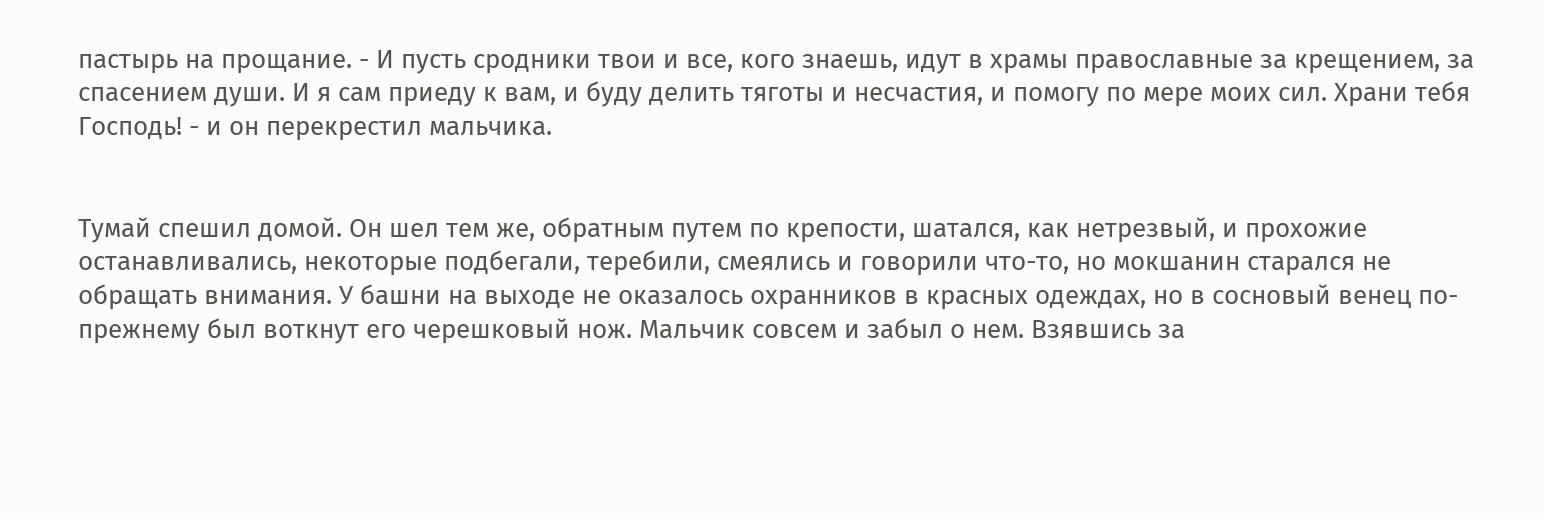пастырь на прощание. - И пусть сродники твои и все, кого знаешь, идут в храмы православные за крещением, за спасением души. И я сам приеду к вам, и буду делить тяготы и несчастия, и помогу по мере моих сил. Храни тебя Господь! - и он перекрестил мальчика.


Тумай спешил домой. Он шел тем же, обратным путем по крепости, шатался, как нетрезвый, и прохожие останавливались, некоторые подбегали, теребили, смеялись и говорили что-то, но мокшанин старался не обращать внимания. У башни на выходе не оказалось охранников в красных одеждах, но в сосновый венец по-прежнему был воткнут его черешковый нож. Мальчик совсем и забыл о нем. Взявшись за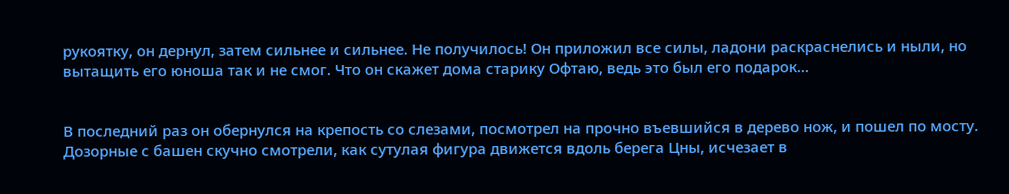рукоятку, он дернул, затем сильнее и сильнее. Не получилось! Он приложил все силы, ладони раскраснелись и ныли, но вытащить его юноша так и не смог. Что он скажет дома старику Офтаю, ведь это был его подарок...


В последний раз он обернулся на крепость со слезами, посмотрел на прочно въевшийся в дерево нож, и пошел по мосту. Дозорные с башен скучно смотрели, как сутулая фигура движется вдоль берега Цны, исчезает в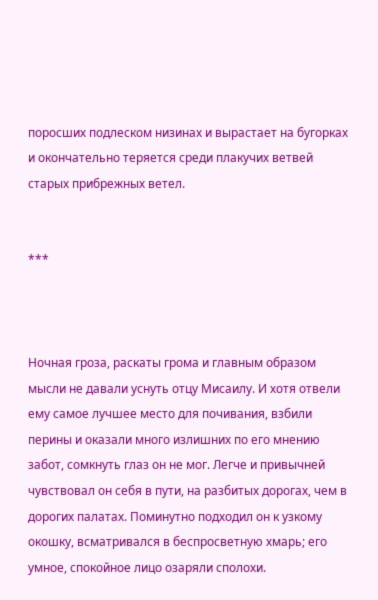поросших подлеском низинах и вырастает на бугорках и окончательно теряется среди плакучих ветвей старых прибрежных ветел.


***



Ночная гроза, раскаты грома и главным образом мысли не давали уснуть отцу Мисаилу. И хотя отвели ему самое лучшее место для почивания, взбили перины и оказали много излишних по его мнению забот, сомкнуть глаз он не мог. Легче и привычней чувствовал он себя в пути, на разбитых дорогах, чем в дорогих палатах. Поминутно подходил он к узкому окошку, всматривался в беспросветную хмарь; его умное, спокойное лицо озаряли сполохи.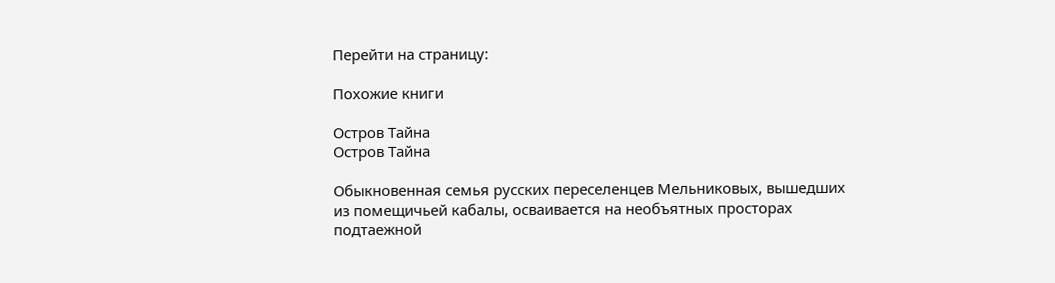Перейти на страницу:

Похожие книги

Остров Тайна
Остров Тайна

Обыкновенная семья русских переселенцев Мельниковых, вышедших из помещичьей кабалы, осваивается на необъятных просторах подтаежной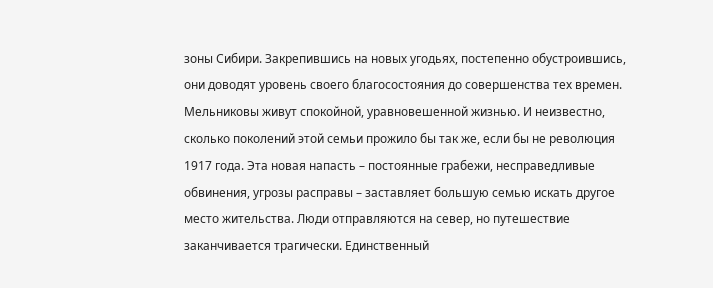зоны Сибири. Закрепившись на новых угодьях, постепенно обустроившись, они доводят уровень своего благосостояния до совершенства тех времен. Мельниковы живут спокойной, уравновешенной жизнью. И неизвестно, сколько поколений этой семьи прожило бы так же, если бы не революция 1917 года. Эта новая напасть – постоянные грабежи, несправедливые обвинения, угрозы расправы – заставляет большую семью искать другое место жительства. Люди отправляются на север, но путешествие заканчивается трагически. Единственный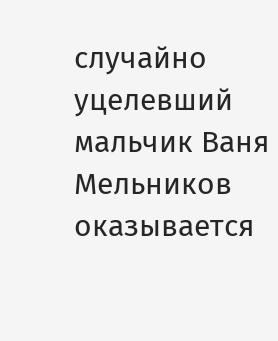случайно уцелевший мальчик Ваня Мельников оказывается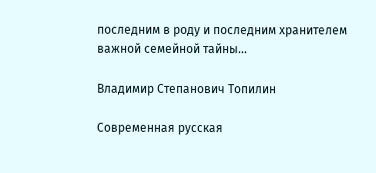последним в роду и последним хранителем важной семейной тайны…

Владимир Степанович Топилин

Современная русская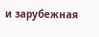и зарубежная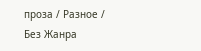проза / Разное / Без Жанра